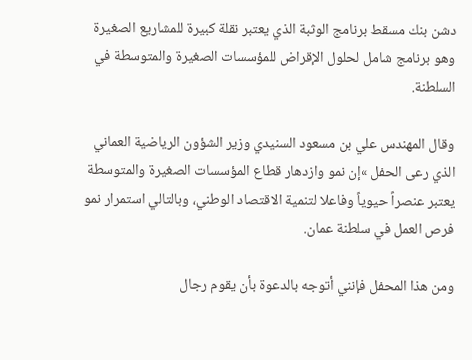دشن بنك مسقط برنامج الوثبة الذي يعتبر نقلة كبيرة للمشاريع الصغيرة وهو برنامج شامل لحلول الإقراض للمؤسسات الصغيرة والمتوسطة في السلطنة.

وقال المهندس علي بن مسعود السنيدي وزير الشؤون الرياضية العماني الذي رعى الحفل »إن نمو وازدهار قطاع المؤسسات الصغيرة والمتوسطة يعتبر عنصراً حيوياً وفاعلا لتنمية الاقتصاد الوطني، وبالتالي استمرار نمو فرص العمل في سلطنة عمان.

ومن هذا المحفل فإنني أتوجه بالدعوة بأن يقوم رجال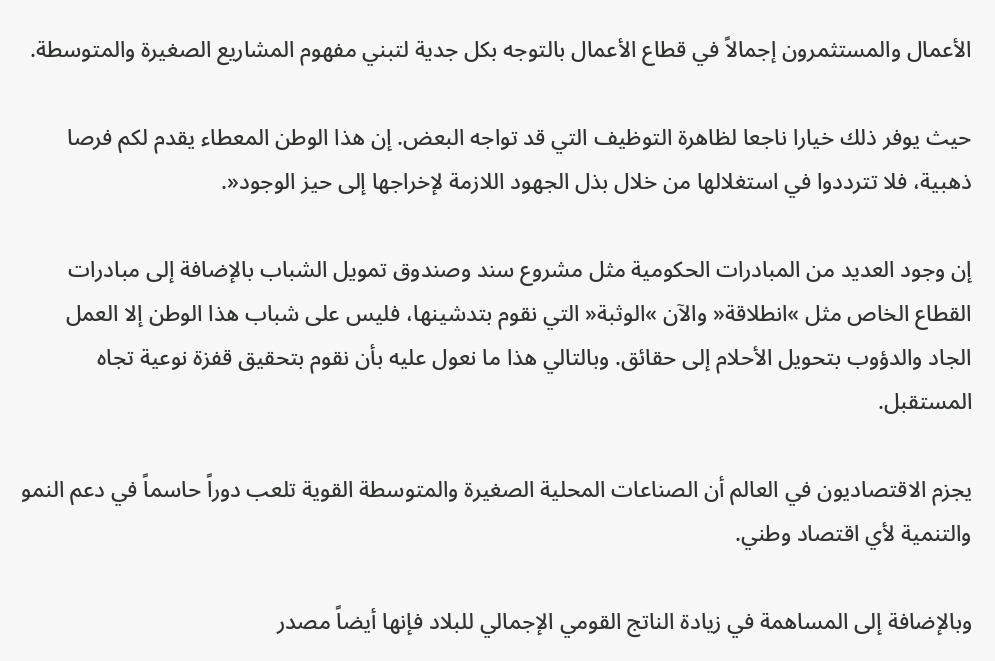الأعمال والمستثمرون إجمالاً في قطاع الأعمال بالتوجه بكل جدية لتبني مفهوم المشاريع الصغيرة والمتوسطة.

حيث يوفر ذلك خيارا ناجعا لظاهرة التوظيف التي قد تواجه البعض. إن هذا الوطن المعطاء يقدم لكم فرصا ذهبية، فلا تترددوا في استغلالها من خلال بذل الجهود اللازمة لإخراجها إلى حيز الوجود«.

إن وجود العديد من المبادرات الحكومية مثل مشروع سند وصندوق تمويل الشباب بالإضافة إلى مبادرات القطاع الخاص مثل »انطلاقة« والآن »الوثبة« التي نقوم بتدشينها، فليس على شباب هذا الوطن إلا العمل الجاد والدؤوب بتحويل الأحلام إلى حقائق. وبالتالي هذا ما نعول عليه بأن نقوم بتحقيق قفزة نوعية تجاه المستقبل.

يجزم الاقتصاديون في العالم أن الصناعات المحلية الصغيرة والمتوسطة القوية تلعب دوراً حاسماً في دعم النمو والتنمية لأي اقتصاد وطني.

وبالإضافة إلى المساهمة في زيادة الناتج القومي الإجمالي للبلاد فإنها أيضاً مصدر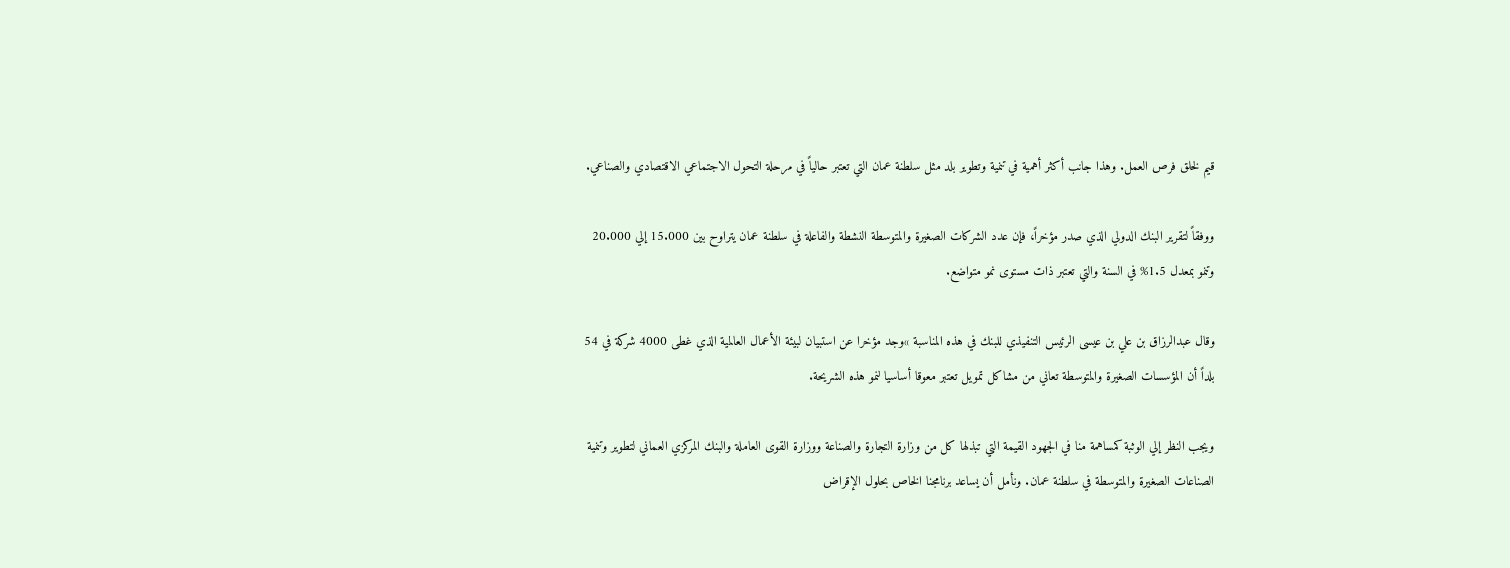قيم لخلق فرص العمل. وهذا جانب أكثر أهمية في تنمية وتطوير بلد مثل سلطنة عمان التي تعتبر حالياً في مرحلة التحول الاجتماعي الاقتصادي والصناعي.

ووفقاً لتقرير البنك الدولي الذي صدر مؤخراً، فإن عدد الشركات الصغيرة والمتوسطة النشطة والفاعلة في سلطنة عمان يتراوح بين 15.000 إلي 20.000 وتنمو بمعدل 1.5% في السنة والتي تعتبر ذات مستوى نمو متواضع.

وقال عبدالرزاق بن علي بن عيسى الرئيس التنفيذي للبنك في هذه المناسبة »وجد مؤخرا عن استبيان لبيئة الأعمال العالمية الذي غطى 4000 شركة في 54 بلداً أن المؤسسات الصغيرة والمتوسطة تعاني من مشاكل تمويل تعتبر معوقا أساسيا لنمو هذه الشريحة.

ويجب النظر إلي الوثبة كمساهمة منا في الجهود القيمة التي تبذلها كل من وزارة التجارة والصناعة ووزارة القوى العاملة والبنك المركزي العماني لتطوير وتنمية الصناعات الصغيرة والمتوسطة في سلطنة عمان. ونأمل أن يساعد برنامجنا الخاص بحلول الإقراض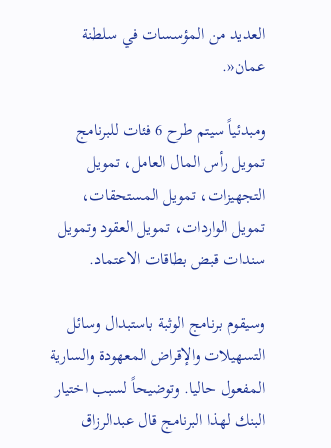العديد من المؤسسات في سلطنة عمان«.

ومبدئياً سيتم طرح 6 فئات للبرنامج تمويل رأس المال العامل، تمويل التجهيزات، تمويل المستحقات، تمويل الواردات، تمويل العقود وتمويل سندات قبض بطاقات الاعتماد.

وسيقوم برنامج الوثبة باستبدال وسائل التسهيلات والإقراض المعهودة والسارية المفعول حاليا. وتوضيحاً لسبب اختيار البنك لهذا البرنامج قال عبدالرزاق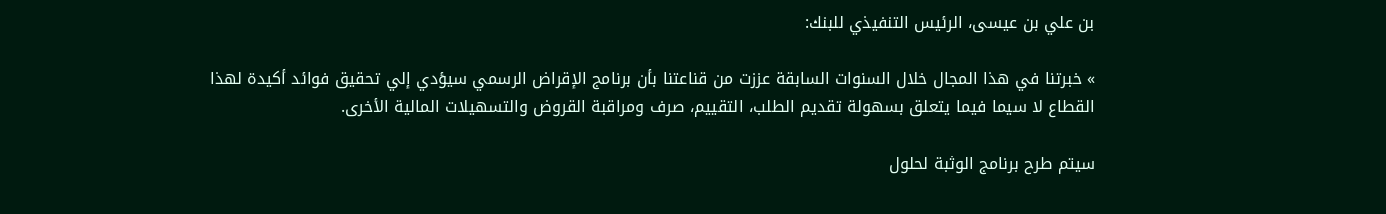بن علي بن عيسى، الرئيس التنفيذي للبنك:

» خبرتنا في هذا المجال خلال السنوات السابقة عززت من قناعتنا بأن برنامج الإقراض الرسمي سيؤدي إلي تحقيق فوائد أكيدة لهذا القطاع لا سيما فيما يتعلق بسهولة تقديم الطلب، التقييم، صرف ومراقبة القروض والتسهيلات المالية الأخرى.

سيتم طرح برنامج الوثبة لحلول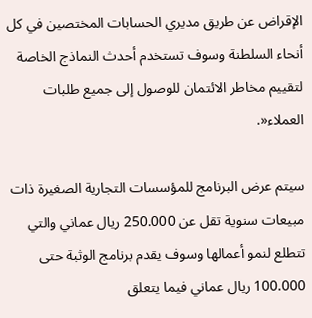الإقراض عن طريق مديري الحسابات المختصين في كل أنحاء السلطنة وسوف تستخدم أحدث النماذج الخاصة لتقييم مخاطر الائتمان للوصول إلى جميع طلبات العملاء«.

سيتم عرض البرنامج للمؤسسات التجارية الصغيرة ذات مبيعات سنوية تقل عن 250.000 ريال عماني والتي تتطلع لنمو أعمالها وسوف يقدم برنامج الوثبة حتى 100.000 ريال عماني فيما يتعلق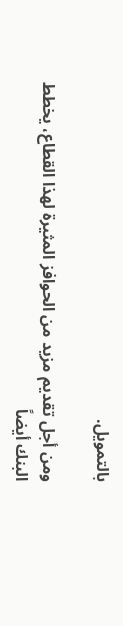بالتمويل.

ومن أجل تقديم مزيد من الحوافز المثيرة لهذا القطاع، يخطط البنك أيضاً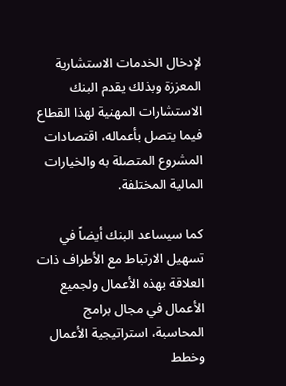لإدخال الخدمات الاستشارية المعززة وبذلك يقدم البنك الاستشارات المهنية لهذا القطاع فيما يتصل بأعماله، اقتصادات المشروع المتصلة به والخيارات المالية المختلفة.

كما سيساعد البنك أيضاً في تسهيل الارتباط مع الأطراف ذات العلاقة بهذه الأعمال ولجميع الأعمال في مجال برامج المحاسبة، استراتيجية الأعمال وخطط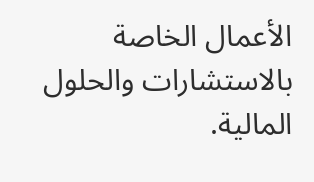الأعمال الخاصة بالاستشارات والحلول المالية.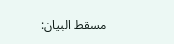مسقط البيان: